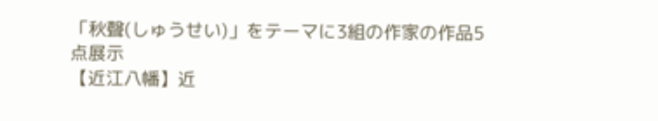「秋聲(しゅうせい)」をテーマに3組の作家の作品5点展示
【近江八幡】近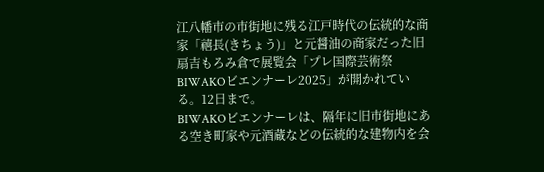江八幡市の市街地に残る江戸時代の伝統的な商家「禧長(きちょう)」と元醤油の商家だった旧扇吉もろみ倉で展覧会「プレ国際芸術祭BIWAKOビエンナーレ2025」が開かれている。12日まで。
BIWAKOビエンナーレは、隔年に旧市街地にある空き町家や元酒蔵などの伝統的な建物内を会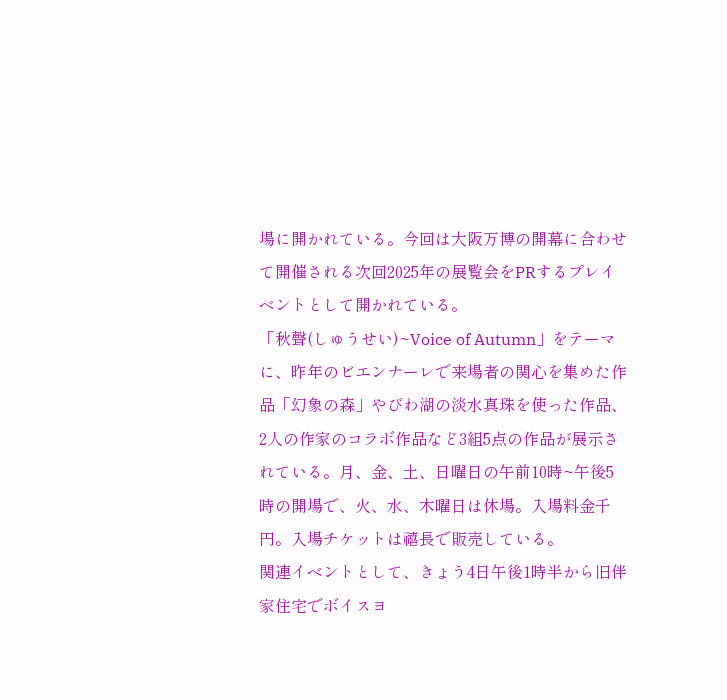場に開かれている。今回は大阪万博の開幕に合わせて開催される次回2025年の展覧会をPRするプレイベントとして開かれている。
「秋聲(しゅうせい)~Voice of Autumn」をテーマに、昨年のビエンナーレで来場者の関心を集めた作品「幻象の森」やびわ湖の淡水真珠を使った作品、2人の作家のコラボ作品など3組5点の作品が展示されている。月、金、土、日曜日の午前10時~午後5時の開場で、火、水、木曜日は休場。入場料金千円。入場チケットは禧長で販売している。
関連イベントとして、きょう4日午後1時半から旧伴家住宅でボイスヨ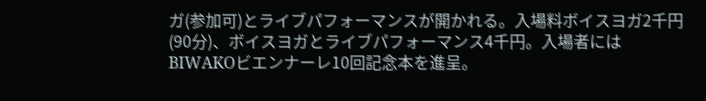ガ(参加可)とライブパフォーマンスが開かれる。入場料ボイスヨガ2千円(90分)、ボイスヨガとライブパフォーマンス4千円。入場者にはBIWAKOビエンナーレ10回記念本を進呈。